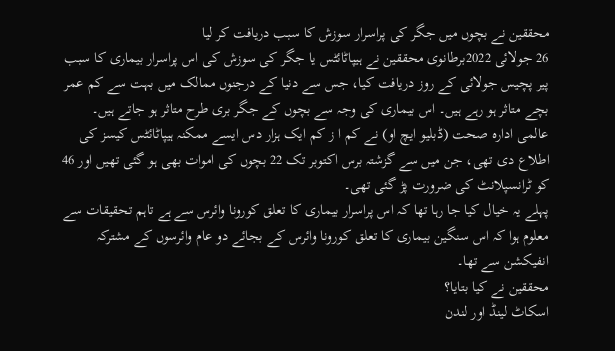محققین نے بچوں میں جگر کی پراسرار سوزش کا سبب دریافت کر لیا
26 جولائی 2022برطانوی محققین نے ہیپاٹائٹس یا جگر کی سوزش کی اس پراسرار بیماری کا سبب پیر پچیس جولائی کے روز دریافت کیا، جس سے دنیا کے درجنوں ممالک میں بہت سے کم عمر بچے متاثر ہو رہے ہیں۔ اس بیماری کی وجہ سے بچوں کے جگر بری طرح متاثر ہو جاتے ہیں۔
عالمی ادارہ صحت (ڈبلیو ایچ او) نے کم ا ز کم ایک ہزار دس ایسے ممکنہ ہیپاٹائٹس کیسز کی اطلاع دی تھی، جن میں سے گزشتہ برس اکتوبر تک 22 بچوں کی اموات بھی ہو گئی تھیں اور 46 کو ٹرانسپلانٹ کی ضرورت پڑ گئی تھی۔
پہلے یہ خیال کیا جا رہا تھا کہ اس پراسرار بیماری کا تعلق کورونا وائرس سے ہے تاہم تحقیقات سے معلوم ہوا کہ اس سنگین بیماری کا تعلق کورونا وائرس کے بجائے دو عام وائرسوں کے مشترکہ انفیکشن سے تھا۔
محققین نے کیا بتایا؟
اسکاٹ لینڈ اور لندن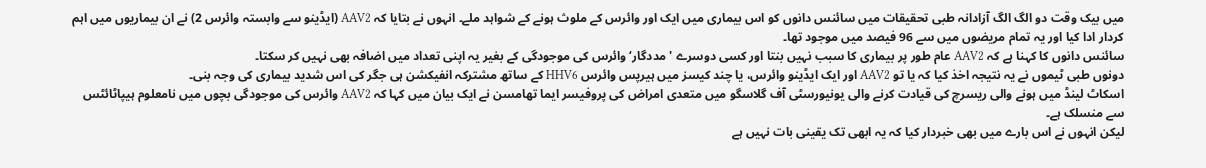میں بیک وقت دو الگ الگ آزادانہ طبی تحقیقات میں سائنس دانوں کو اس بیماری میں ایک اور وائرس کے ملوث ہونے کے شواہد ملے۔ انہوں نے بتایا کہ AAV2 (ایڈینو سے وابستہ وائرس 2) نے ان بیماریوں میں اہم کردار ادا کیا اور یہ تمام مریضوں میں سے 96 فیصد میں موجود تھا۔
سائنس دانوں کا کہنا ہے کہ AAV2 عام طور پر بیماری کا سبب نہیں بنتا اور کسی دوسرے 'مددگار‘ وائرس کی موجودگی کے بغیر یہ اپنی تعداد میں اضافہ بھی نہیں کر سکتا۔
دونوں طبی ٹیموں نے یہ نتیجہ اخذ کیا کہ یا تو AAV2 اور ایک ایڈینو وائرس، یا چند کیسز میں ہیرپس وائرس HHV6 کے ساتھ مشترکہ انفیکشن ہی جگر کی اس شدید بیماری کی وجہ بنی۔
اسکاٹ لینڈ میں ہونے والی ریسرچ کی قیادت کرنے والی یونیورسٹی آف گلاسگو میں متعدی امراض کی پروفیسر ایما تھامسن نے ایک بیان میں کہا کہ AAV2 وائرس کی موجودگی بچوں میں نامعلوم ہیپاٹائٹس سے منسلک ہے۔
لیکن انہوں نے اس بارے میں بھی خبردار کیا کہ یہ ابھی تک یقینی بات نہیں ہے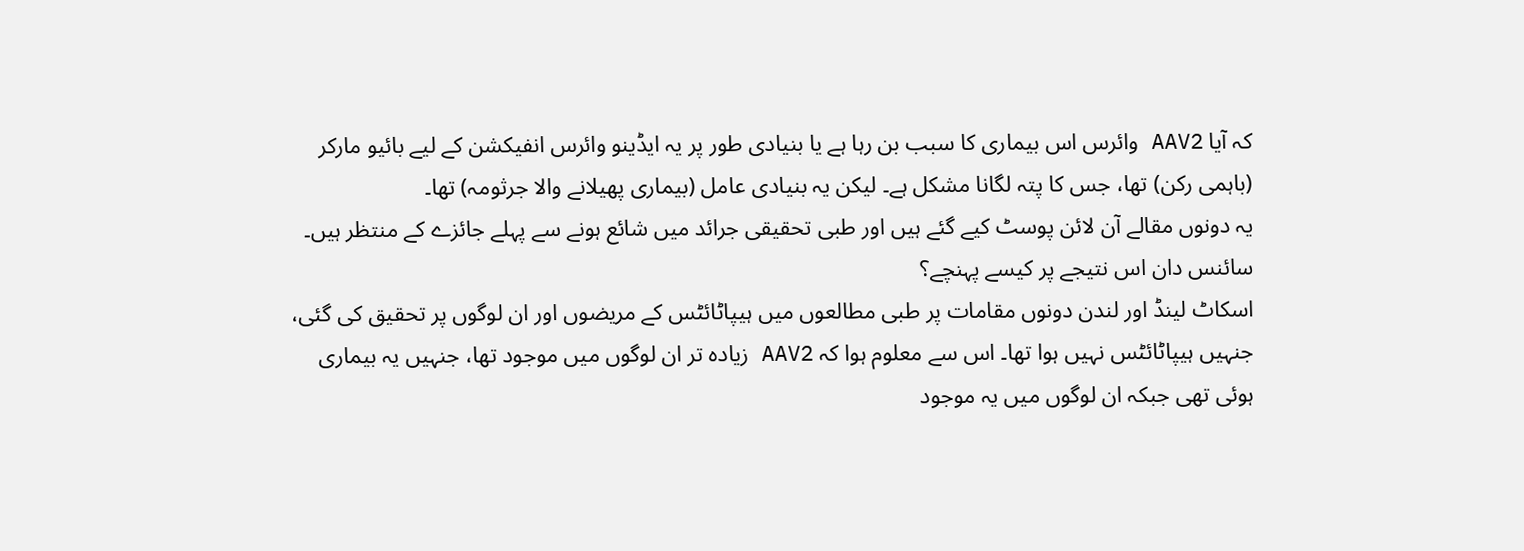کہ آیا AAV2 وائرس اس بیماری کا سبب بن رہا ہے یا بنیادی طور پر یہ ایڈینو وائرس انفیکشن کے لیے بائیو مارکر (باہمی رکن) تھا، جس کا پتہ لگانا مشکل ہے۔ لیکن یہ بنیادی عامل (بیماری پھیلانے والا جرثومہ) تھا۔
یہ دونوں مقالے آن لائن پوسٹ کیے گئے ہیں اور طبی تحقیقی جرائد میں شائع ہونے سے پہلے جائزے کے منتظر ہیں۔
سائنس دان اس نتیجے پر کیسے پہنچے؟
اسکاٹ لینڈ اور لندن دونوں مقامات پر طبی مطالعوں میں ہیپاٹائٹس کے مریضوں اور ان لوگوں پر تحقیق کی گئی، جنہیں ہیپاٹائٹس نہیں ہوا تھا۔ اس سے معلوم ہوا کہ AAV2 زیادہ تر ان لوگوں میں موجود تھا، جنہیں یہ بیماری ہوئی تھی جبکہ ان لوگوں میں یہ موجود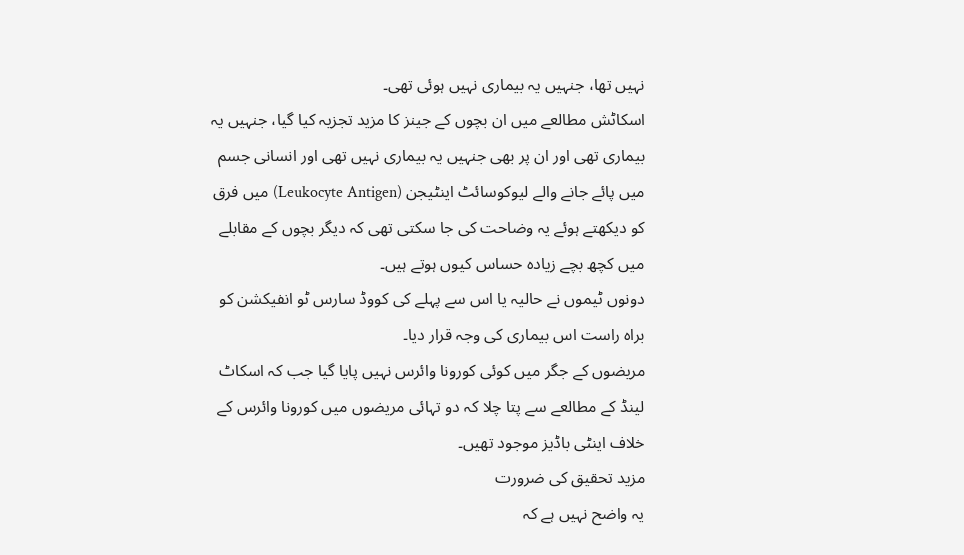نہیں تھا، جنہیں یہ بیماری نہیں ہوئی تھی۔
اسکاٹش مطالعے میں ان بچوں کے جینز کا مزید تجزیہ کیا گیا، جنہیں یہ بیماری تھی اور ان پر بھی جنہیں یہ بیماری نہیں تھی اور انسانی جسم میں پائے جانے والے لیوکوسائٹ اینٹیجن (Leukocyte Antigen) میں فرق کو دیکھتے ہوئے یہ وضاحت کی جا سکتی تھی کہ دیگر بچوں کے مقابلے میں کچھ بچے زیادہ حساس کیوں ہوتے ہیں۔
دونوں ٹیموں نے حالیہ یا اس سے پہلے کی کووڈ سارس ٹو انفیکشن کو براہ راست اس بیماری کی وجہ قرار دیا۔
مریضوں کے جگر میں کوئی کورونا وائرس نہیں پایا گیا جب کہ اسکاٹ لینڈ کے مطالعے سے پتا چلا کہ دو تہائی مریضوں میں کورونا وائرس کے خلاف اینٹی باڈیز موجود تھیں۔
مزید تحقیق کی ضرورت
یہ واضح نہیں ہے کہ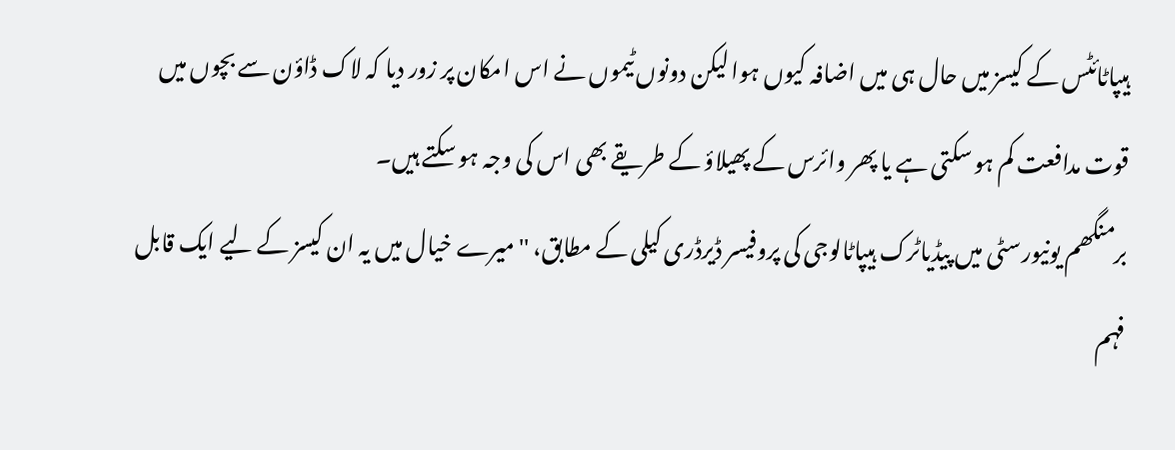ہیپاٹائٹس کے کیسز میں حال ہی میں اضافہ کیوں ہوا لیکن دونوں ٹیموں نے اس امکان پر زور دیا کہ لاک ڈاؤن سے بچوں میں قوت مدافعت کم ہو سکتی ہے یا پھر وائرس کے پھیلاؤ کے طریقے بھی اس کی وجہ ہو سکتے ہیں۔
برمنگھم یونیورسٹی میں پیڈیاٹرک ہیپاٹالوجی کی پروفیسر ڈیرڈری کیلی کے مطابق، ''میرے خیال میں یہ ان کیسز کے لیے ایک قابل فہم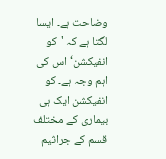وضاحت ہے۔ ایسا لگتا ہے کہ 'کو انفیکشن‘ اس کی اہم وجہ ہے۔ کو انفیکشن ایک ہی بیماری کے مختلف قسم کے جراثیم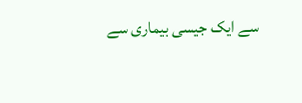سے ایک جیسی بیماری سے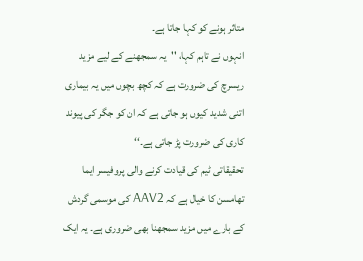متاثر ہونے کو کہا جاتا ہے۔
انہوں نے تاہم کہا، ''یہ سمجھنے کے لیے مزید ریسرچ کی ضرورت ہے کہ کچھ بچوں میں یہ بیماری اتنی شدید کیوں ہو جاتی ہے کہ ان کو جگر کی پیوند کاری کی ضرورت پڑ جاتی ہے۔‘‘
تحقیقاتی ٹیم کی قیادت کرنے والی پروفیسر ایما تھامسن کا خیال ہے کہ AAV2 کی موسمی گردش کے بارے میں مزید سمجھنا بھی ضروری ہے۔ یہ ایک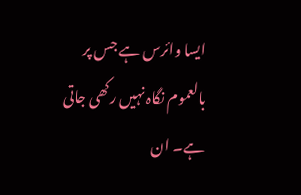ایسا وائرس ہے جس پر بالعموم نگاہ نہیں رکھی جاتی ہے۔ ان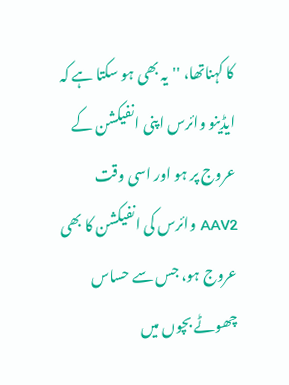کا کہناتھا، ''یہ بھی ہو سکتا ہے کہ ایڈینو وائرس اپنی انفیکشن کے عروج پر ہو اور اسی وقت AAV2 وائرس کی انفیکشن کا بھی عروج ہو، جس سے حساس چھوٹے بچوں میں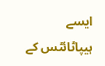ایسے ہیپاٹائٹس کے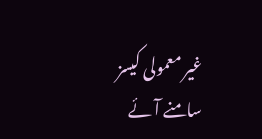غیر معمولی کیسز سامنے آئے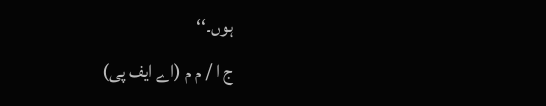ہوں۔‘‘
ج ا / م م (اے ایف پی)